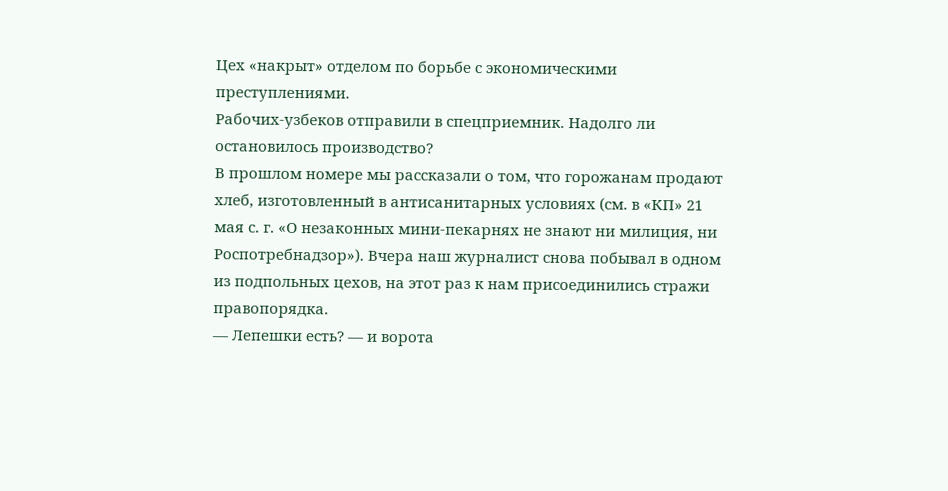Цех «накрыт» отделом по борьбе с экономическими преступлениями.
Рабочих-узбеков отправили в спецприемник. Надолго ли остановилось производство?
В прошлом номере мы рассказали о том, что горожанам продают хлеб, изготовленный в антисанитарных условиях (см. в «КП» 21 мая с. г. «О незаконных мини-пекарнях не знают ни милиция, ни Роспотребнадзор»). Вчера наш журналист снова побывал в одном из подпольных цехов, на этот раз к нам присоединились стражи правопорядка.
— Лепешки есть? — и ворота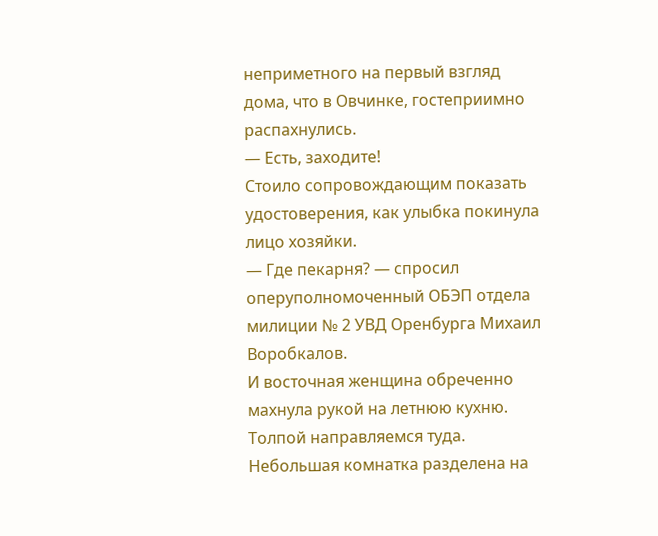неприметного на первый взгляд дома, что в Овчинке, гостеприимно распахнулись.
— Есть, заходите!
Стоило сопровождающим показать удостоверения, как улыбка покинула лицо хозяйки.
— Где пекарня? — спросил оперуполномоченный ОБЭП отдела милиции № 2 УВД Оренбурга Михаил Воробкалов.
И восточная женщина обреченно махнула рукой на летнюю кухню. Толпой направляемся туда.
Небольшая комнатка разделена на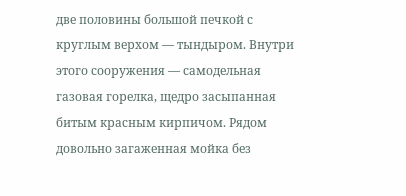две половины большой печкой с круглым верхом — тындыром. Внутри этого сооружения — самодельная газовая горелка, щедро засыпанная битым красным кирпичом. Рядом довольно загаженная мойка без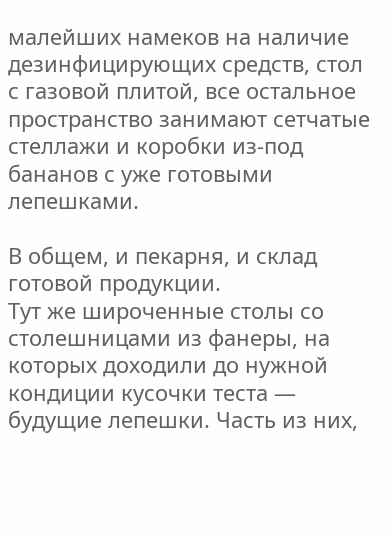малейших намеков на наличие дезинфицирующих средств, стол с газовой плитой, все остальное пространство занимают сетчатые стеллажи и коробки из-под бананов с уже готовыми лепешками.

В общем, и пекарня, и склад готовой продукции.
Тут же широченные столы со столешницами из фанеры, на которых доходили до нужной кондиции кусочки теста — будущие лепешки. Часть из них,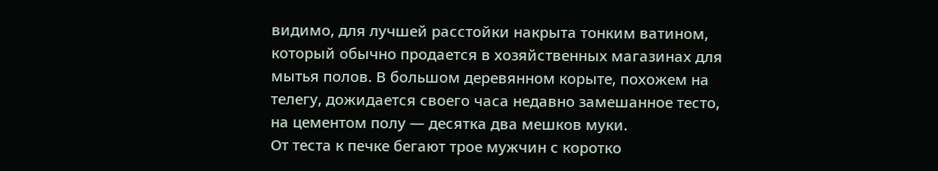видимо, для лучшей расстойки накрыта тонким ватином, который обычно продается в хозяйственных магазинах для мытья полов. В большом деревянном корыте, похожем на телегу, дожидается своего часа недавно замешанное тесто, на цементом полу — десятка два мешков муки.
От теста к печке бегают трое мужчин с коротко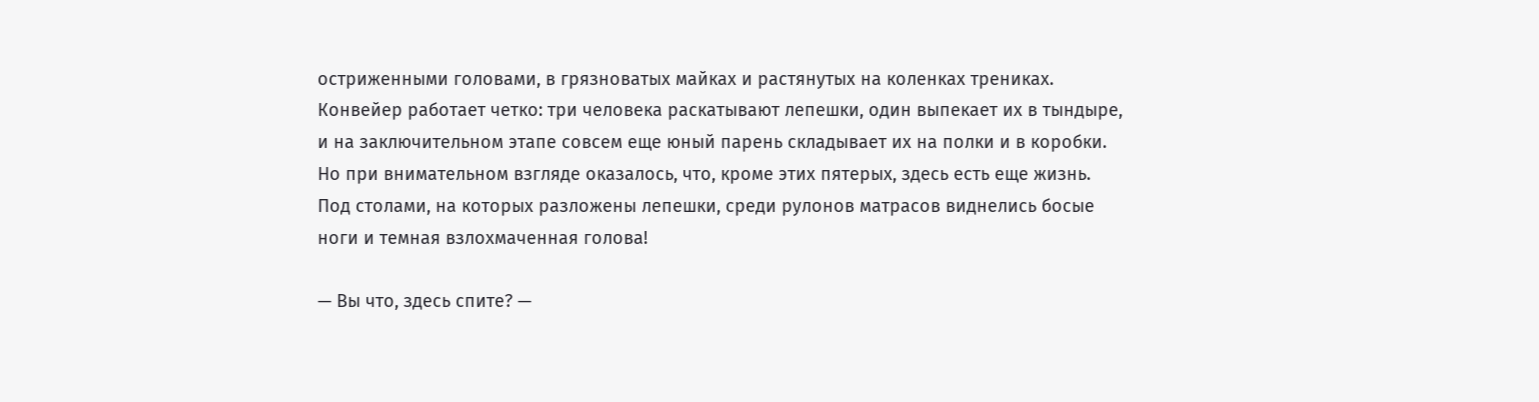остриженными головами, в грязноватых майках и растянутых на коленках трениках.
Конвейер работает четко: три человека раскатывают лепешки, один выпекает их в тындыре, и на заключительном этапе совсем еще юный парень складывает их на полки и в коробки. Но при внимательном взгляде оказалось, что, кроме этих пятерых, здесь есть еще жизнь. Под столами, на которых разложены лепешки, среди рулонов матрасов виднелись босые ноги и темная взлохмаченная голова!

— Вы что, здесь спите? —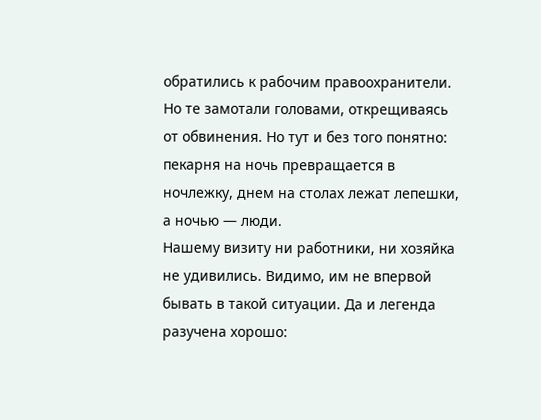обратились к рабочим правоохранители.
Но те замотали головами, открещиваясь от обвинения. Но тут и без того понятно: пекарня на ночь превращается в ночлежку, днем на столах лежат лепешки, а ночью — люди.
Нашему визиту ни работники, ни хозяйка не удивились. Видимо, им не впервой бывать в такой ситуации. Да и легенда разучена хорошо: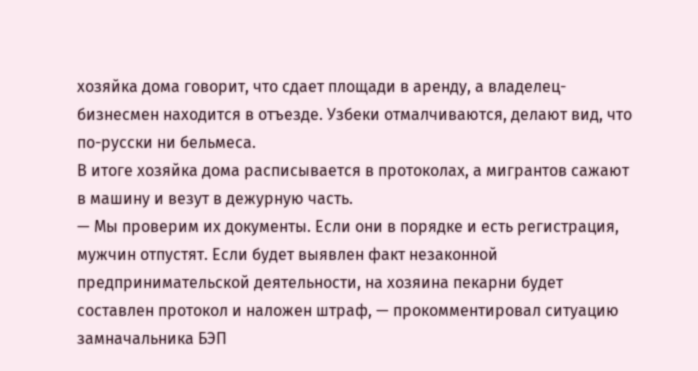хозяйка дома говорит, что сдает площади в аренду, а владелец-бизнесмен находится в отъезде. Узбеки отмалчиваются, делают вид, что по-русски ни бельмеса.
В итоге хозяйка дома расписывается в протоколах, а мигрантов сажают в машину и везут в дежурную часть.
— Мы проверим их документы. Если они в порядке и есть регистрация, мужчин отпустят. Если будет выявлен факт незаконной предпринимательской деятельности, на хозяина пекарни будет составлен протокол и наложен штраф, — прокомментировал ситуацию замначальника БЭП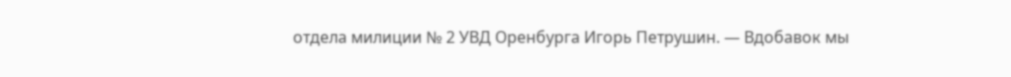отдела милиции № 2 УВД Оренбурга Игорь Петрушин. — Вдобавок мы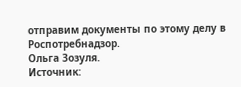отправим документы по этому делу в Роспотребнадзор.
Ольга Зозуля.
Источник: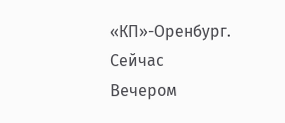«КП»-Оренбург.
Сейчас
Вечером